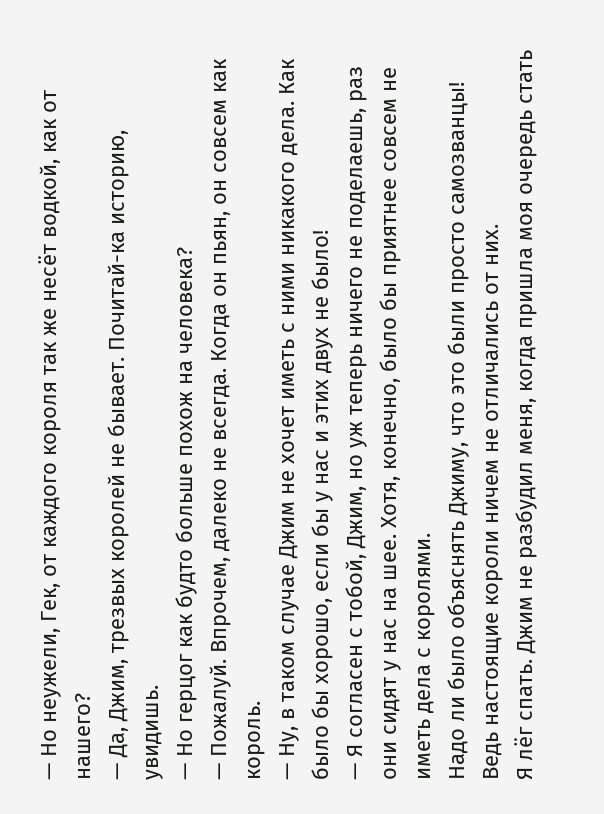— Но неужели, Гек, от каждого короля так же несёт водкой, как от нашего?
— Да, Джим, трезвых королей не бывает. Почитай-ка историю, увидишь.
— Но герцог как будто больше похож на человека?
— Пожалуй. Впрочем, далеко не всегда. Когда он пьян, он совсем как король.
— Ну, в таком случае Джим не хочет иметь с ними никакого дела. Как было бы хорошо, если бы у нас и этих двух не было!
— Я согласен с тобой, Джим, но уж теперь ничего не поделаешь, раз они сидят у нас на шее. Хотя, конечно, было бы приятнее совсем не иметь дела с королями.
Надо ли было объяснять Джиму, что это были просто самозванцы! Ведь настоящие короли ничем не отличались от них.
Я лёг спать. Джим не разбудил меня, когда пришла моя очередь стать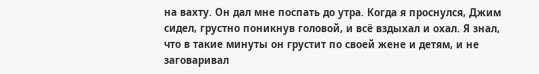на вахту. Он дал мне поспать до утра. Когда я проснулся, Джим сидел, грустно поникнув головой, и всё вздыхал и охал. Я знал, что в такие минуты он грустит по своей жене и детям, и не заговаривал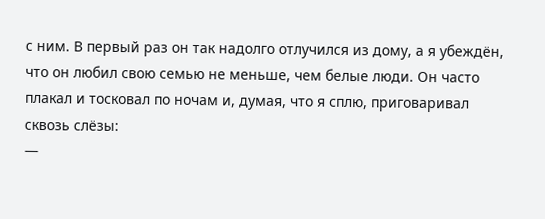с ним. В первый раз он так надолго отлучился из дому, а я убеждён, что он любил свою семью не меньше, чем белые люди. Он часто плакал и тосковал по ночам и, думая, что я сплю, приговаривал сквозь слёзы:
—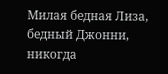Милая бедная Лиза, бедный Джонни, никогда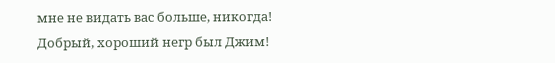мне не видать вас больше, никогда!
Добрый, хороший негр был Джим!